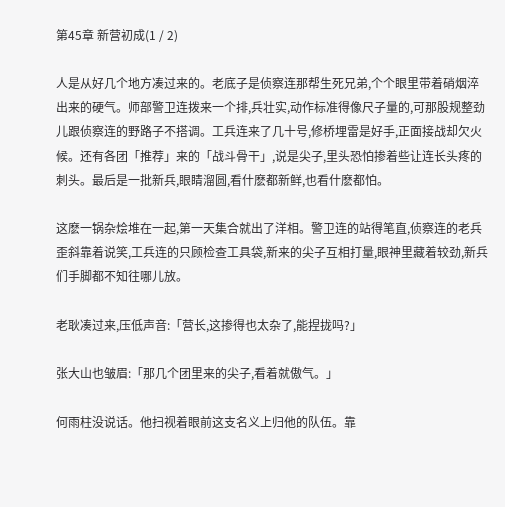第45章 新营初成(1 / 2)

人是从好几个地方凑过来的。老底子是侦察连那帮生死兄弟,个个眼里带着硝烟淬出来的硬气。师部警卫连拨来一个排,兵壮实,动作标准得像尺子量的,可那股规整劲儿跟侦察连的野路子不搭调。工兵连来了几十号,修桥埋雷是好手,正面接战却欠火候。还有各团「推荐」来的「战斗骨干」,说是尖子,里头恐怕掺着些让连长头疼的刺头。最后是一批新兵,眼睛溜圆,看什麽都新鲜,也看什麽都怕。

这麽一锅杂烩堆在一起,第一天集合就出了洋相。警卫连的站得笔直,侦察连的老兵歪斜靠着说笑,工兵连的只顾检查工具袋,新来的尖子互相打量,眼神里藏着较劲,新兵们手脚都不知往哪儿放。

老耿凑过来,压低声音:「营长,这掺得也太杂了,能捏拢吗?」

张大山也皱眉:「那几个团里来的尖子,看着就傲气。」

何雨柱没说话。他扫视着眼前这支名义上归他的队伍。靠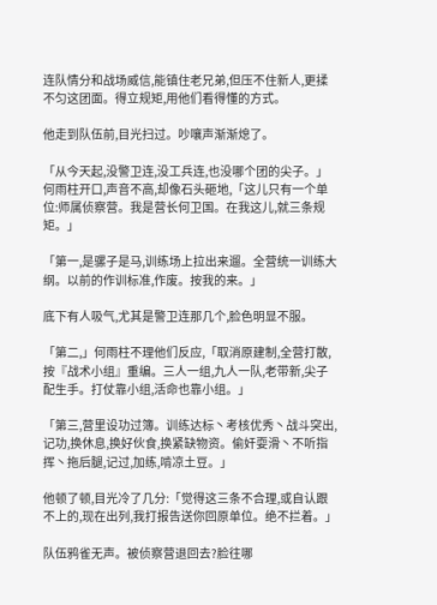连队情分和战场威信,能镇住老兄弟,但压不住新人,更揉不匀这团面。得立规矩,用他们看得懂的方式。

他走到队伍前,目光扫过。吵嚷声渐渐熄了。

「从今天起,没警卫连,没工兵连,也没哪个团的尖子。」何雨柱开口,声音不高,却像石头砸地,「这儿只有一个单位:师属侦察营。我是营长何卫国。在我这儿,就三条规矩。」

「第一,是骡子是马,训练场上拉出来遛。全营统一训练大纲。以前的作训标准,作废。按我的来。」

底下有人吸气,尤其是警卫连那几个,脸色明显不服。

「第二,」何雨柱不理他们反应,「取消原建制,全营打散,按『战术小组』重编。三人一组,九人一队,老带新,尖子配生手。打仗靠小组,活命也靠小组。」

「第三,营里设功过簿。训练达标丶考核优秀丶战斗突出,记功,换休息,换好伙食,换紧缺物资。偷奸耍滑丶不听指挥丶拖后腿,记过,加练,啃凉土豆。」

他顿了顿,目光冷了几分:「觉得这三条不合理,或自认跟不上的,现在出列,我打报告送你回原单位。绝不拦着。」

队伍鸦雀无声。被侦察营退回去?脸往哪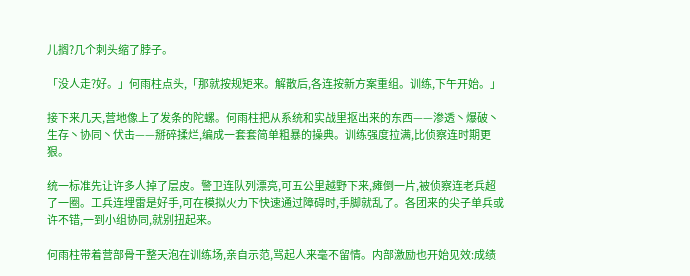儿搁?几个刺头缩了脖子。

「没人走?好。」何雨柱点头,「那就按规矩来。解散后,各连按新方案重组。训练,下午开始。」

接下来几天,营地像上了发条的陀螺。何雨柱把从系统和实战里抠出来的东西——渗透丶爆破丶生存丶协同丶伏击——掰碎揉烂,编成一套套简单粗暴的操典。训练强度拉满,比侦察连时期更狠。

统一标准先让许多人掉了层皮。警卫连队列漂亮,可五公里越野下来,瘫倒一片,被侦察连老兵超了一圈。工兵连埋雷是好手,可在模拟火力下快速通过障碍时,手脚就乱了。各团来的尖子单兵或许不错,一到小组协同,就别扭起来。

何雨柱带着营部骨干整天泡在训练场,亲自示范,骂起人来毫不留情。内部激励也开始见效:成绩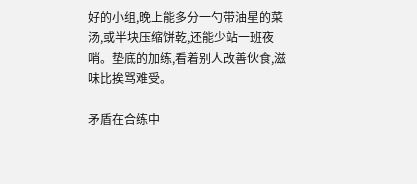好的小组,晚上能多分一勺带油星的菜汤,或半块压缩饼乾,还能少站一班夜哨。垫底的加练,看着别人改善伙食,滋味比挨骂难受。

矛盾在合练中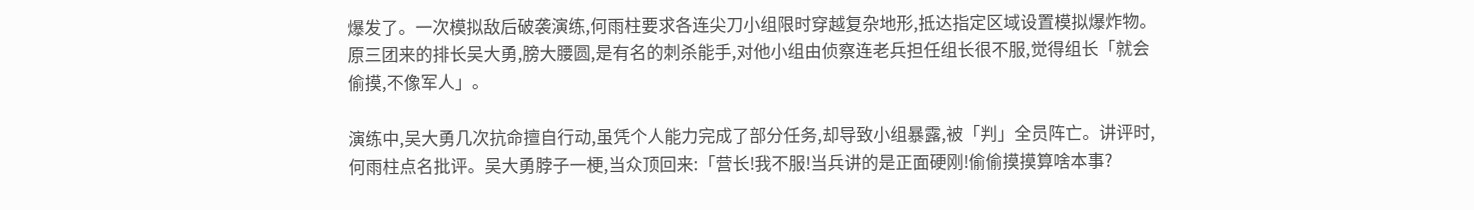爆发了。一次模拟敌后破袭演练,何雨柱要求各连尖刀小组限时穿越复杂地形,抵达指定区域设置模拟爆炸物。原三团来的排长吴大勇,膀大腰圆,是有名的刺杀能手,对他小组由侦察连老兵担任组长很不服,觉得组长「就会偷摸,不像军人」。

演练中,吴大勇几次抗命擅自行动,虽凭个人能力完成了部分任务,却导致小组暴露,被「判」全员阵亡。讲评时,何雨柱点名批评。吴大勇脖子一梗,当众顶回来:「营长!我不服!当兵讲的是正面硬刚!偷偷摸摸算啥本事?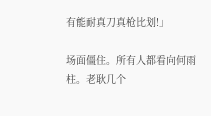有能耐真刀真枪比划!」

场面僵住。所有人都看向何雨柱。老耿几个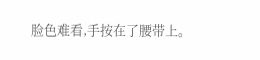脸色难看,手按在了腰带上。